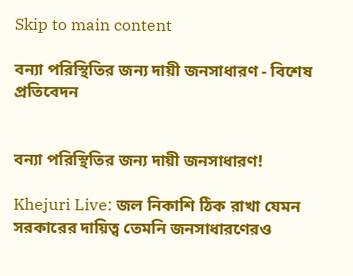Skip to main content

বন্যা পরিস্থিতির জন্য দায়ী জনসাধারণ - বিশেষ প্রতিবেদন


বন্যা পরিস্থিতির জন্য দায়ী জনসাধারণ!

Khejuri Live: জল নিকাশি ঠিক রাখা যেমন সরকারের দায়িত্ব তেমনি জনসাধারণেরও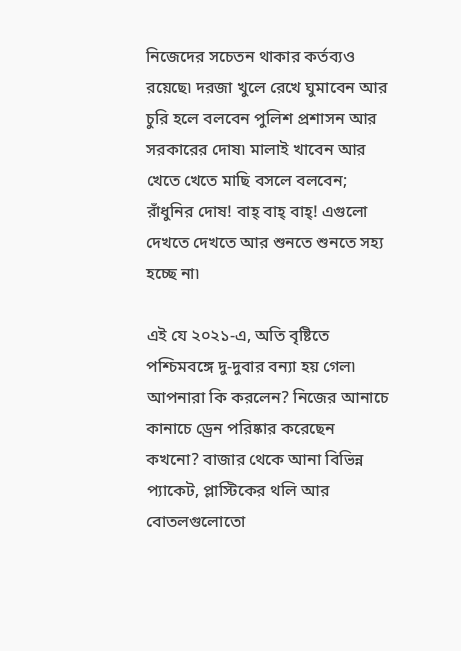নিজেদের সচেতন থাকার কর্তব্যও রয়েছে৷ দরজা খুলে রেখে ঘুমাবেন আর চুরি হলে বলবেন পুলিশ প্রশাসন আর সরকারের দোষ৷ মালাই খাবেন আর খেতে খেতে মাছি বসলে বলবেন; রাঁধুনির দোষ! বাহ্ বাহ্ বাহ্! এগুলো দেখতে দেখতে আর শুনতে শুনতে সহ্য হচ্ছে না৷

এই যে ২০২১-এ, অতি বৃষ্টিতে পশ্চিমবঙ্গে দু-দুবার বন্যা হয় গেল৷ আপনারা কি করলেন? নিজের আনাচে কানাচে ড্রেন পরিষ্কার করেছেন কখনো? বাজার থেকে আনা বিভিন্ন প্যাকেট, প্লাস্টিকের থলি আর বোতলগুলোতো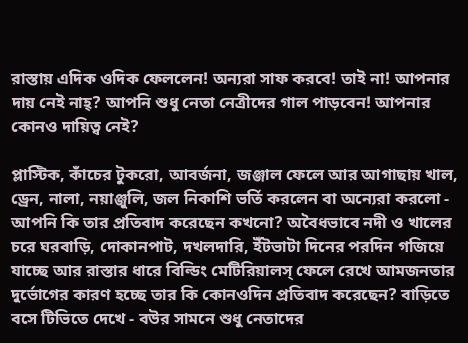রাস্তায় এদিক ওদিক ফেললেন! অন্যরা সাফ করবে! তাই না! আপনার দায় নেই নাহ্? আপনি শুধু নেতা নেত্রীদের গাল পাড়বেন! আপনার কোনও দায়িত্ব নেই?

প্লাস্টিক, কাঁচের টুকরো, আবর্জনা, জঞ্জাল ফেলে আর আগাছায় খাল, ড্রেন, নালা, নয়াঞ্জুলি, জল নিকাশি ভর্তি করলেন বা অন্যেরা করলো - আপনি কি তার প্রতিবাদ করেছেন কখনো? অবৈধভাবে নদী ও খালের চরে ঘরবাড়ি, দোকানপাট, দখলদারি, ইঁটভাটা দিনের পরদিন গজিয়ে যাচ্ছে আর রাস্তার ধারে বিল্ডিং মেটিরিয়ালস্ ফেলে রেখে আমজনতার দুর্ভোগের কারণ হচ্ছে তার কি কোনওদিন প্রতিবাদ করেছেন? বাড়িতে বসে টিভিতে দেখে - বউর সামনে শুধু নেতাদের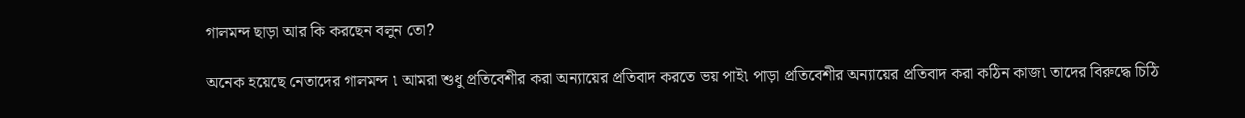গালমন্দ ছাড়া আর কি করছেন বলুন তো?

অনেক হয়েছে নেতাদের গালমন্দ ৷ আমরা শুধু প্রতিবেশীর করা অন্যায়ের প্রতিবাদ করতে ভয় পাই৷ পাড়া প্রতিবেশীর অন্যায়ের প্রতিবাদ করা কঠিন কাজ৷ তাদের বিরুদ্ধে চিঠি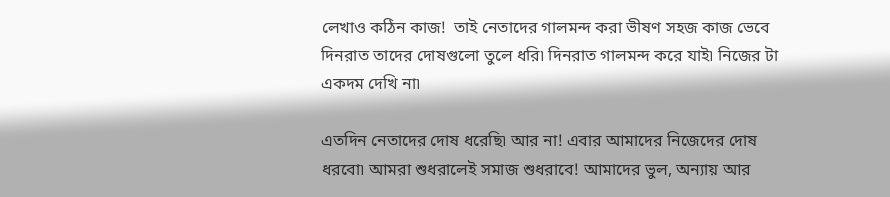লেখাও কঠিন কাজ!  তাই নেতাদের গালমন্দ করা ভীষণ সহজ কাজ ভেবে দিনরাত তাদের দোষগুলো তুলে ধরি৷ দিনরাত গালমন্দ করে যাই৷ নিজের টা একদম দেখি না৷

এতদিন নেতাদের দোষ ধরেছি৷ আর না! এবার আমাদের নিজেদের দোষ ধরবো৷ আমরা শুধরালেই সমাজ শুধরাবে! আমাদের ভুল, অন্যায় আর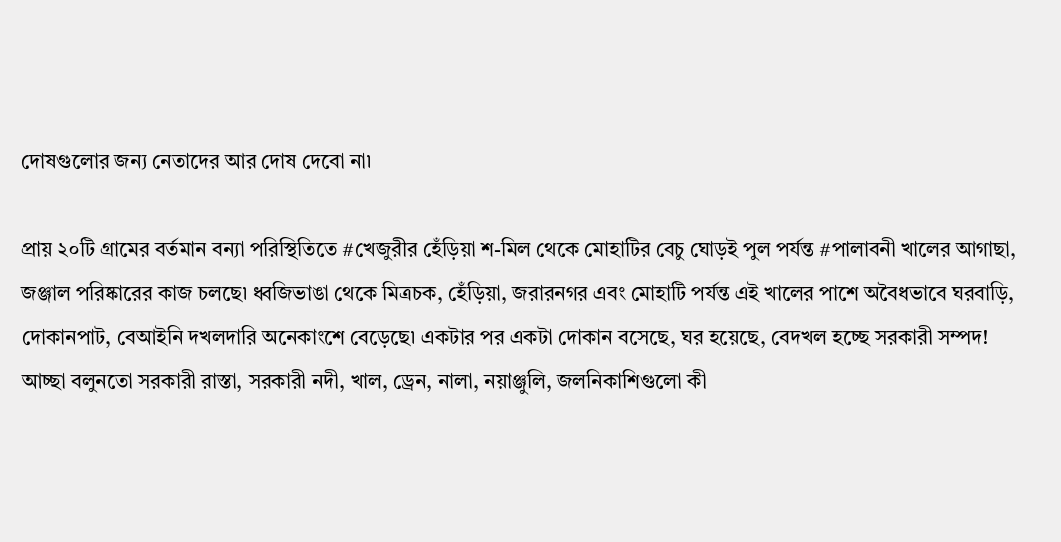দোষগুলোর জন্য নেতাদের আর দোষ দেবো না৷

প্রায় ২০টি গ্রামের বর্তমান বন্যা পরিস্থিতিতে #খেজুরীর হেঁড়িয়া শ-মিল থেকে মোহাটির বেচু ঘোড়ই পুল পর্যন্ত #পালাবনী খালের আগাছা, জঞ্জাল পরিষ্কারের কাজ চলছে৷ ধ্বজিভাঙা থেকে মিত্রচক, হেঁড়িয়া, জরারনগর এবং মোহাটি পর্যন্ত এই খালের পাশে অবৈধভাবে ঘরবাড়ি, দোকানপাট, বেআইনি দখলদারি অনেকাংশে বেড়েছে৷ একটার পর একটা দোকান বসেছে, ঘর হয়েছে, বেদখল হচ্ছে সরকারী সম্পদ! আচ্ছা বলুনতো সরকারী রাস্তা, সরকারী নদী, খাল, ড্রেন, নালা, নয়াঞ্জুলি, জলনিকাশিগুলো কী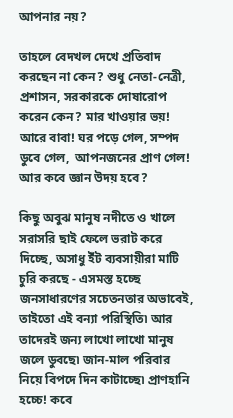আপনার নয়?

তাহলে বেদখল দেখে প্রতিবাদ করছেন না কেন? শুধু নেতা-নেত্রী, প্রশাসন, সরকারকে দোষারোপ করেন কেন? মার খাওয়ার ভয়! আরে বাবা! ঘর পড়ে গেল, সম্পদ ডুবে গেল,  আপনজনের প্রাণ গেল! আর কবে জ্ঞান উদয় হবে?

কিছু অবুঝ মানুষ নদীতে ও খালে সরাসরি ছাই ফেলে ভরাট করে দিচ্ছে, অসাধু ইঁট ব্যবসায়ীরা মাটি চুরি করছে - এসমস্ত হচ্ছে জনসাধারণের সচেতনতার অভাবেই, তাইতো এই বন্যা পরিস্থিতি৷ আর তাদেরই জন্য লাখো লাখো মানুষ জলে ডুবছে৷ জান-মাল পরিবার নিয়ে বিপদে দিন কাটাচ্ছে৷ প্রাণহানি হচ্চে! কবে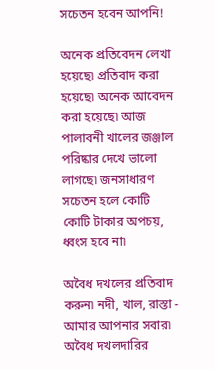সচেতন হবেন আপনি!

অনেক প্রতিবেদন লেখা হয়েছে৷ প্রতিবাদ করা হয়েছে৷ অনেক আবেদন করা হয়েছে৷ আজ পালাবনী খালের জঞ্জাল পরিষ্কার দেখে ভালো লাগছে৷ জনসাধারণ সচেতন হলে কোটি কোটি টাকার অপচয়, ধ্বংস হবে না৷

অবৈধ দখলের প্রতিবাদ করুন৷ নদী, খাল, রাস্তা - আমার আপনার সবার৷ অবৈধ দখলদারির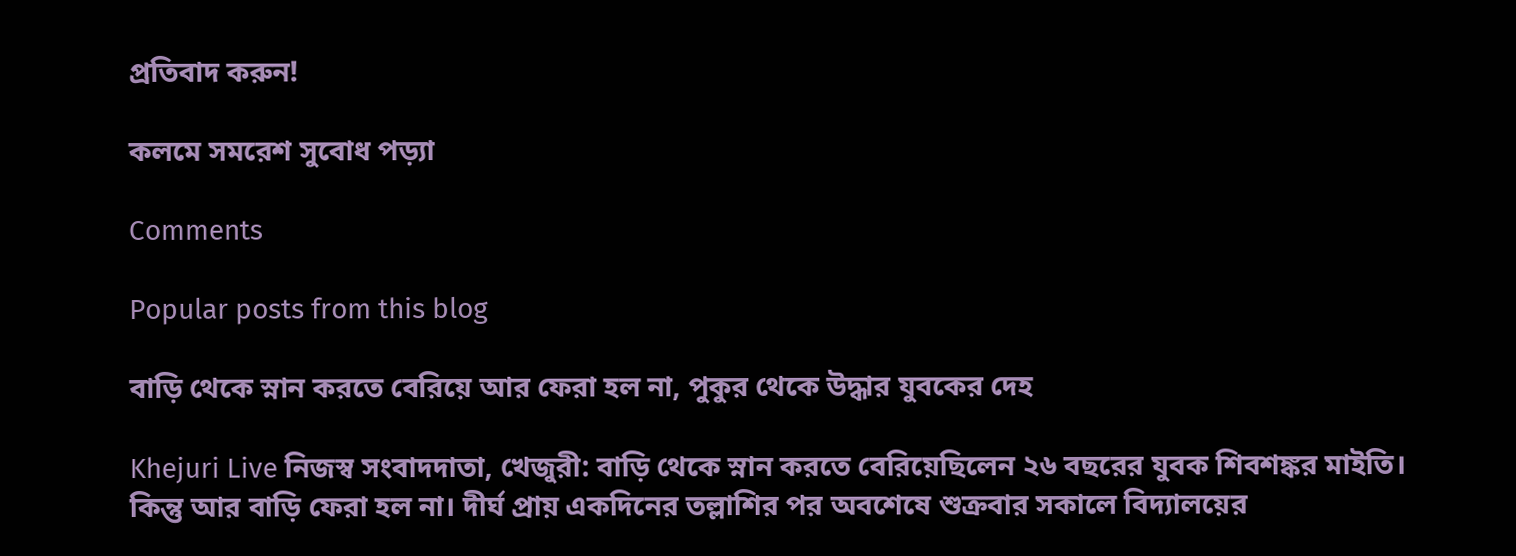প্রতিবাদ করুন!

কলমে সমরেশ সুবোধ পড়্যা

Comments

Popular posts from this blog

বাড়ি থেকে স্নান করতে বেরিয়ে আর ফেরা হল না, পুকুর থেকে উদ্ধার যুবকের দেহ

Khejuri Live নিজস্ব সংবাদদাতা, খেজুরী: বাড়ি থেকে স্নান করতে বেরিয়েছিলেন ২৬ বছরের যুবক শিবশঙ্কর মাইতি। কিন্তু আর বাড়ি ফেরা হল না। দীর্ঘ প্রায় একদিনের তল্লাশির পর অবশেষে শুক্রবার সকালে বিদ্যালয়ের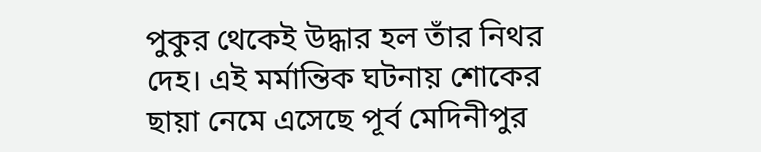পুকুর থেকেই উদ্ধার হল তাঁর নিথর দেহ। এই মর্মান্তিক ঘটনায় শোকের ছায়া নেমে এসেছে পূর্ব মেদিনীপুর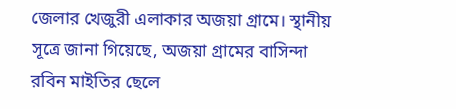জেলার খেজুরী এলাকার অজয়া গ্রামে। স্থানীয় সূত্রে জানা গিয়েছে, অজয়া গ্রামের বাসিন্দা রবিন মাইতির ছেলে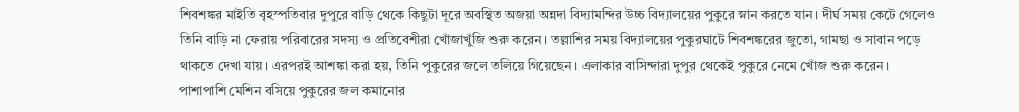শিবশঙ্কর মাইতি বৃহস্পতিবার দুপুরে বাড়ি থেকে কিছুটা দূরে অবস্থিত অজয়া অন্নদা বিদ্যামন্দির উচ্চ বিদ্যালয়ের পুকুরে স্নান করতে যান। দীর্ঘ সময় কেটে গেলেও তিনি বাড়ি না ফেরায় পরিবারের সদস্য ও প্রতিবেশীরা খোঁজাখুঁজি শুরু করেন। তল্লাশির সময় বিদ্যালয়ের পুকুরঘাটে শিবশঙ্করের জুতো, গামছা ও সাবান পড়ে থাকতে দেখা যায়। এরপরই আশঙ্কা করা হয়, তিনি পুকুরের জলে তলিয়ে গিয়েছেন। এলাকার বাসিন্দারা দুপুর থেকেই পুকুরে নেমে খোঁজ শুরু করেন। পাশাপাশি মেশিন বসিয়ে পুকুরের জল কমানোর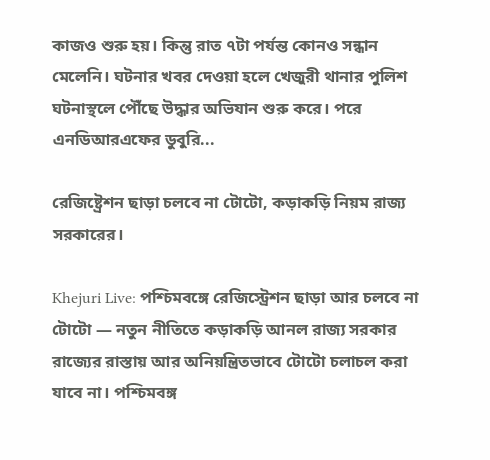কাজও শুরু হয়। কিন্তু রাত ৭টা পর্যন্ত কোনও সন্ধান মেলেনি। ঘটনার খবর দেওয়া হলে খেজুরী থানার পুলিশ ঘটনাস্থলে পৌঁছে উদ্ধার অভিযান শুরু করে। পরে এনডিআরএফের ডুবুরি...

রেজিষ্ট্রেশন ছাড়া চলবে না টোটো, কড়াকড়ি নিয়ম রাজ্য সরকারের।

Khejuri Live: পশ্চিমবঙ্গে রেজিস্ট্রেশন ছাড়া আর চলবে না টোটো — নতুন নীতিতে কড়াকড়ি আনল রাজ্য সরকার রাজ্যের রাস্তায় আর অনিয়ন্ত্রিতভাবে টোটো চলাচল করা যাবে না। পশ্চিমবঙ্গ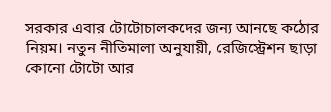সরকার এবার টোটোচালকদের জন্য আনছে কঠোর নিয়ম। নতুন নীতিমালা অনুযায়ী, রেজিস্ট্রেশন ছাড়া কোনো টোটো আর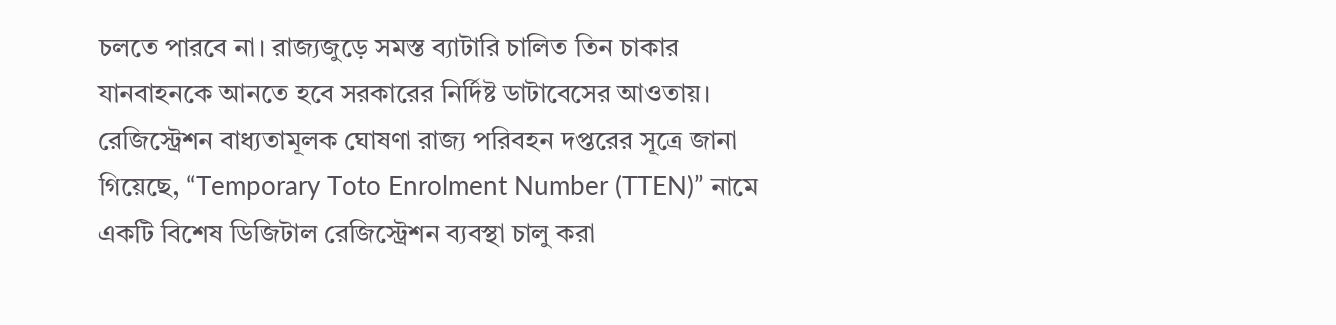চলতে পারবে না। রাজ্যজুড়ে সমস্ত ব্যাটারি চালিত তিন চাকার যানবাহনকে আনতে হবে সরকারের নির্দিষ্ট ডাটাবেসের আওতায়। রেজিস্ট্রেশন বাধ্যতামূলক ঘোষণা রাজ্য পরিবহন দপ্তরের সূত্রে জানা গিয়েছে, “Temporary Toto Enrolment Number (TTEN)” নামে একটি বিশেষ ডিজিটাল রেজিস্ট্রেশন ব্যবস্থা চালু করা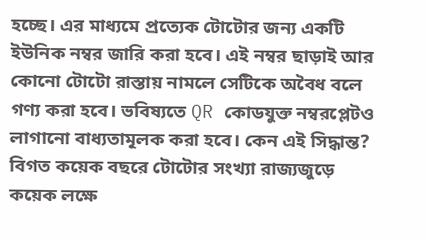হচ্ছে। এর মাধ্যমে প্রত্যেক টোটোর জন্য একটি ইউনিক নম্বর জারি করা হবে। এই নম্বর ছাড়াই আর কোনো টোটো রাস্তায় নামলে সেটিকে অবৈধ বলে গণ্য করা হবে। ভবিষ্যতে QR কোডযুক্ত নম্বরপ্লেটও লাগানো বাধ্যতামূলক করা হবে। কেন এই সিদ্ধান্ত? বিগত কয়েক বছরে টোটোর সংখ্যা রাজ্যজুড়ে কয়েক লক্ষে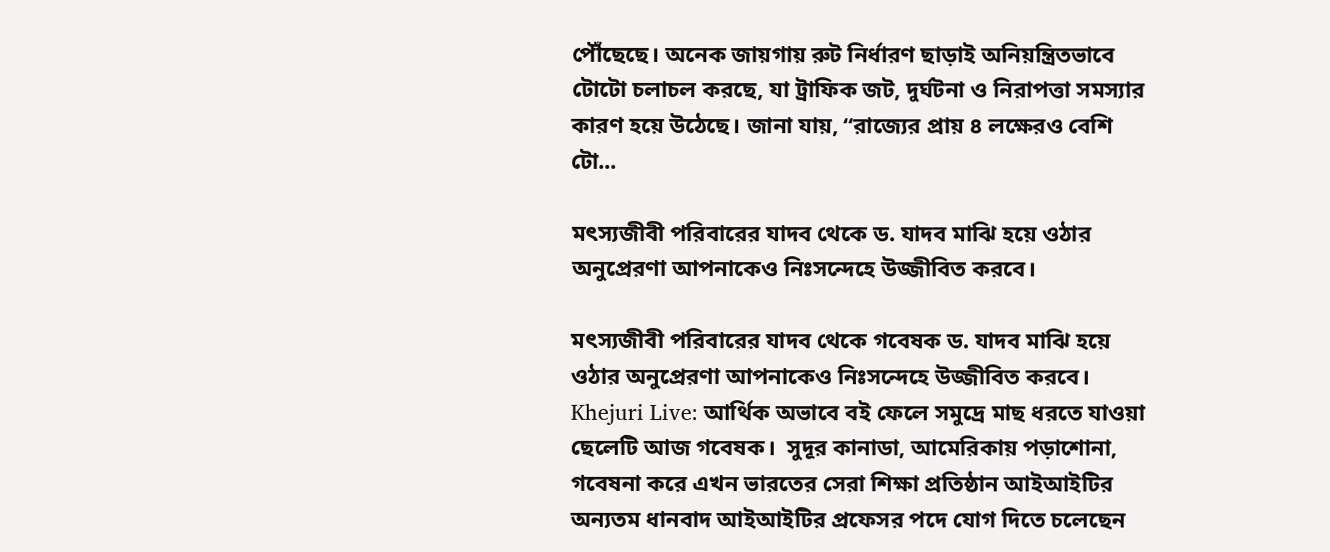পৌঁছেছে। অনেক জায়গায় রুট নির্ধারণ ছাড়াই অনিয়ন্ত্রিতভাবে টোটো চলাচল করছে, যা ট্রাফিক জট, দুর্ঘটনা ও নিরাপত্তা সমস্যার কারণ হয়ে উঠেছে। জানা যায়, “রাজ্যের প্রায় ৪ লক্ষেরও বেশি টো...

মৎস্যজীবী পরিবারের যাদব থেকে ড. যাদব মাঝি হয়ে ওঠার অনুপ্রেরণা আপনাকেও নিঃসন্দেহে উজ্জীবিত করবে।

মৎস্যজীবী পরিবারের যাদব থেকে গবেষক ড. যাদব মাঝি হয়ে ওঠার অনুপ্রেরণা আপনাকেও নিঃসন্দেহে উজ্জীবিত করবে।  Khejuri Live: আর্থিক অভাবে বই ফেলে সমুদ্রে মাছ ধরতে যাওয়া ছেলেটি আজ গবেষক।  সুদূর কানাডা, আমেরিকায় পড়াশোনা, গবেষনা করে এখন ভারতের সেরা শিক্ষা প্রতিষ্ঠান আইআইটির অন্যতম ধানবাদ আইআইটির প্রফেসর পদে যোগ দিতে চলেছেন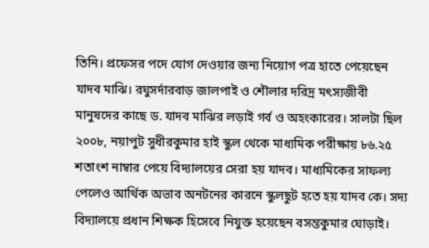তিনি। প্রফেসর পদে যোগ দেওয়ার জন্য নিয়োগ পত্র হাতে পেয়েছেন যাদব মাঝি। রঘুসর্দারবাড় জালপাই ও শৌলার দরিদ্র মৎস্যজীবী মানুষদের কাছে ড. যাদব মাঝির লড়াই গর্ব ও অহংকারের। সালটা ছিল ২০০৮, নয়াপুট সুধীরকুমার হাই স্কুল থেকে মাধ্যমিক পরীক্ষায় ৮৬.২৫ শতাংশ নাম্বার পেয়ে বিদ্যালয়ের সেরা হয় যাদব। মাধ্যমিকের সাফল্য পেলেও আর্থিক অভাব অনটনের কারনে স্কুলছুট হতে হয় যাদব কে। সদ্য বিদ্যালয়ে প্রধান শিক্ষক হিসেবে নিযুক্ত হয়েছেন বসন্তকুমার ঘোড়াই।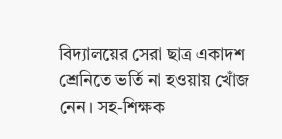বিদ্যালয়ের সেরা ছাত্র একাদশ শ্রেনিতে ভর্তি না হওয়ায় খোঁজ নেন। সহ-শিক্ষক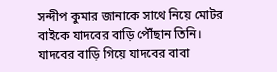সন্দীপ কুমার জানাকে সাথে নিয়ে মোটর বাইকে যাদবের বাড়ি পৌঁছান তিনি। যাদবের বাড়ি গিয়ে যাদবের বাবা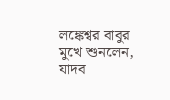লঙ্কেশ্বর বাবুর মুখে শুনলেন, যাদব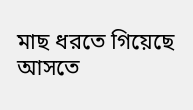মাছ ধরতে গিয়েছে আসতে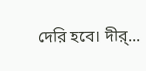দেরি হবে। দীর্...